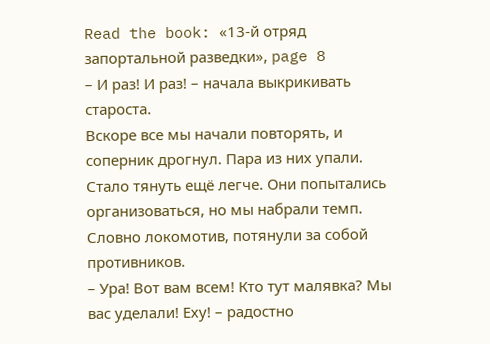Read the book: «13-й отряд запортальной разведки», page 8
– И раз! И раз! – начала выкрикивать староста.
Вскоре все мы начали повторять, и соперник дрогнул. Пара из них упали. Стало тянуть ещё легче. Они попытались организоваться, но мы набрали темп. Словно локомотив, потянули за собой противников.
– Ура! Вот вам всем! Кто тут малявка? Мы вас уделали! Еху! – радостно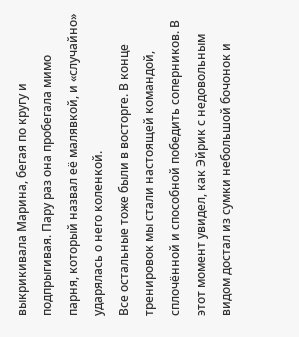выкрикивала Марина, бегая по кругу и подпрыгивая. Пару раз она пробегала мимо парня, который назвал её малявкой, и «случайно» ударялась о него коленкой.
Все остальные тоже были в восторге. В конце тренировок мы стали настоящей командой, сплочённой и способной победить соперников. В этот момент увидел, как Эйрик с недовольным видом достал из сумки небольшой бочонок и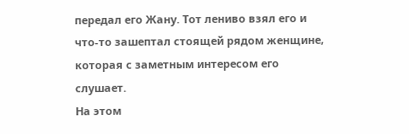передал его Жану. Тот лениво взял его и что-то зашептал стоящей рядом женщине, которая с заметным интересом его слушает.
На этом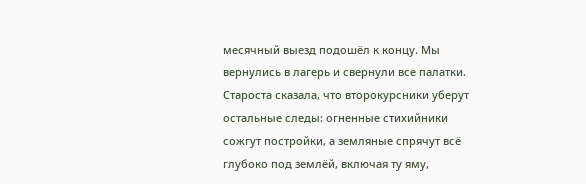месячный выезд подошёл к концу. Мы вернулись в лагерь и свернули все палатки. Староста сказала, что второкурсники уберут остальные следы: огненные стихийники сожгут постройки, а земляные спрячут всё глубоко под землёй, включая ту яму,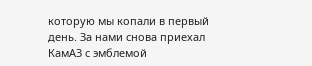которую мы копали в первый день. За нами снова приехал КамАЗ с эмблемой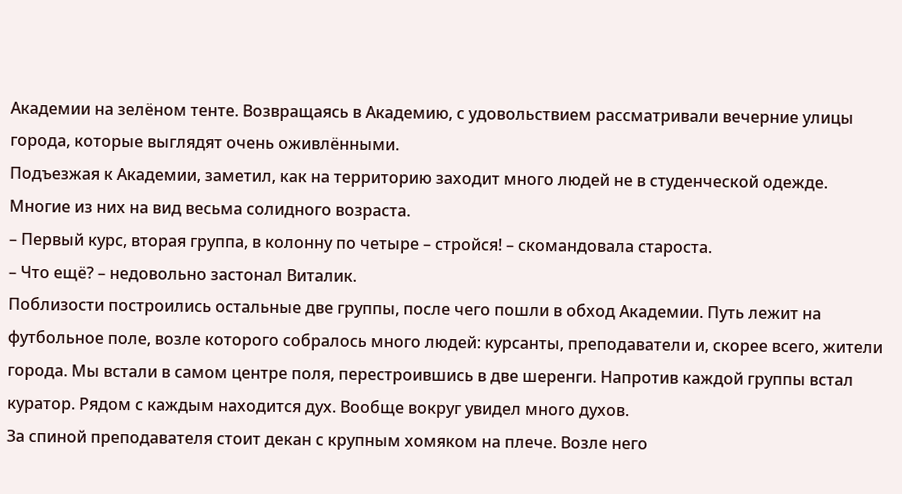Академии на зелёном тенте. Возвращаясь в Академию, с удовольствием рассматривали вечерние улицы города, которые выглядят очень оживлёнными.
Подъезжая к Академии, заметил, как на территорию заходит много людей не в студенческой одежде. Многие из них на вид весьма солидного возраста.
– Первый курс, вторая группа, в колонну по четыре – стройся! – скомандовала староста.
– Что ещё? – недовольно застонал Виталик.
Поблизости построились остальные две группы, после чего пошли в обход Академии. Путь лежит на футбольное поле, возле которого собралось много людей: курсанты, преподаватели и, скорее всего, жители города. Мы встали в самом центре поля, перестроившись в две шеренги. Напротив каждой группы встал куратор. Рядом с каждым находится дух. Вообще вокруг увидел много духов.
За спиной преподавателя стоит декан с крупным хомяком на плече. Возле него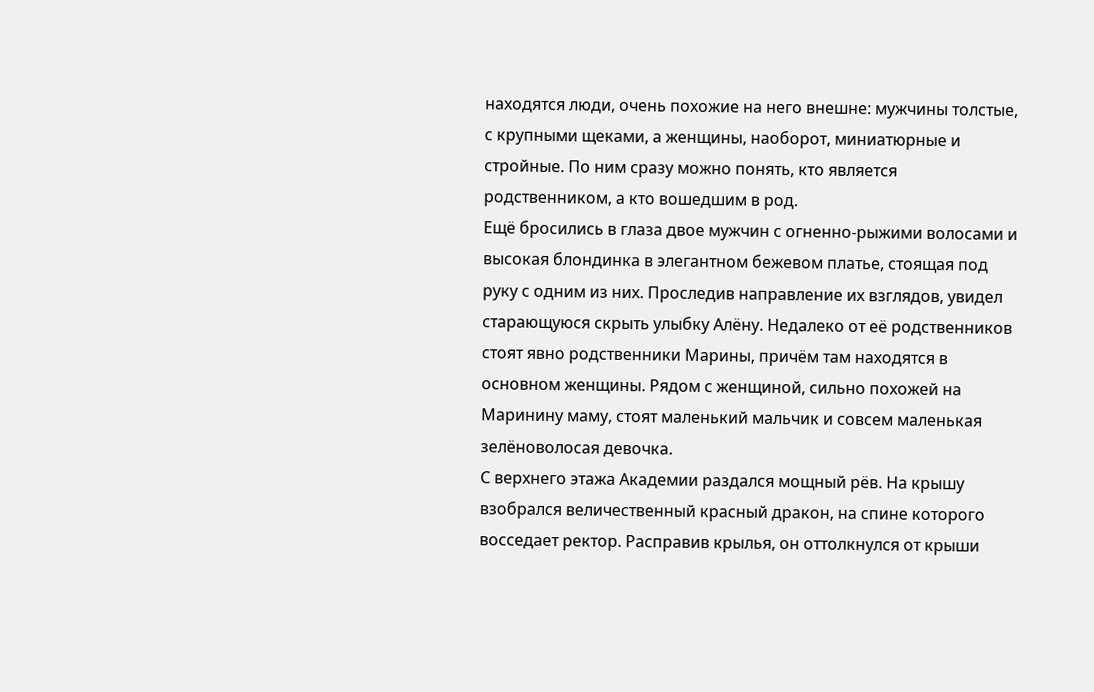находятся люди, очень похожие на него внешне: мужчины толстые, с крупными щеками, а женщины, наоборот, миниатюрные и стройные. По ним сразу можно понять, кто является родственником, а кто вошедшим в род.
Ещё бросились в глаза двое мужчин с огненно-рыжими волосами и высокая блондинка в элегантном бежевом платье, стоящая под руку с одним из них. Проследив направление их взглядов, увидел старающуюся скрыть улыбку Алёну. Недалеко от её родственников стоят явно родственники Марины, причём там находятся в основном женщины. Рядом с женщиной, сильно похожей на Маринину маму, стоят маленький мальчик и совсем маленькая зелёноволосая девочка.
С верхнего этажа Академии раздался мощный рёв. На крышу взобрался величественный красный дракон, на спине которого восседает ректор. Расправив крылья, он оттолкнулся от крыши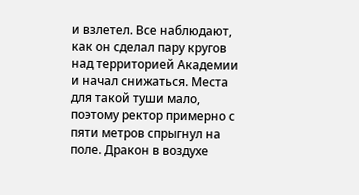и взлетел. Все наблюдают, как он сделал пару кругов над территорией Академии и начал снижаться. Места для такой туши мало, поэтому ректор примерно с пяти метров спрыгнул на поле. Дракон в воздухе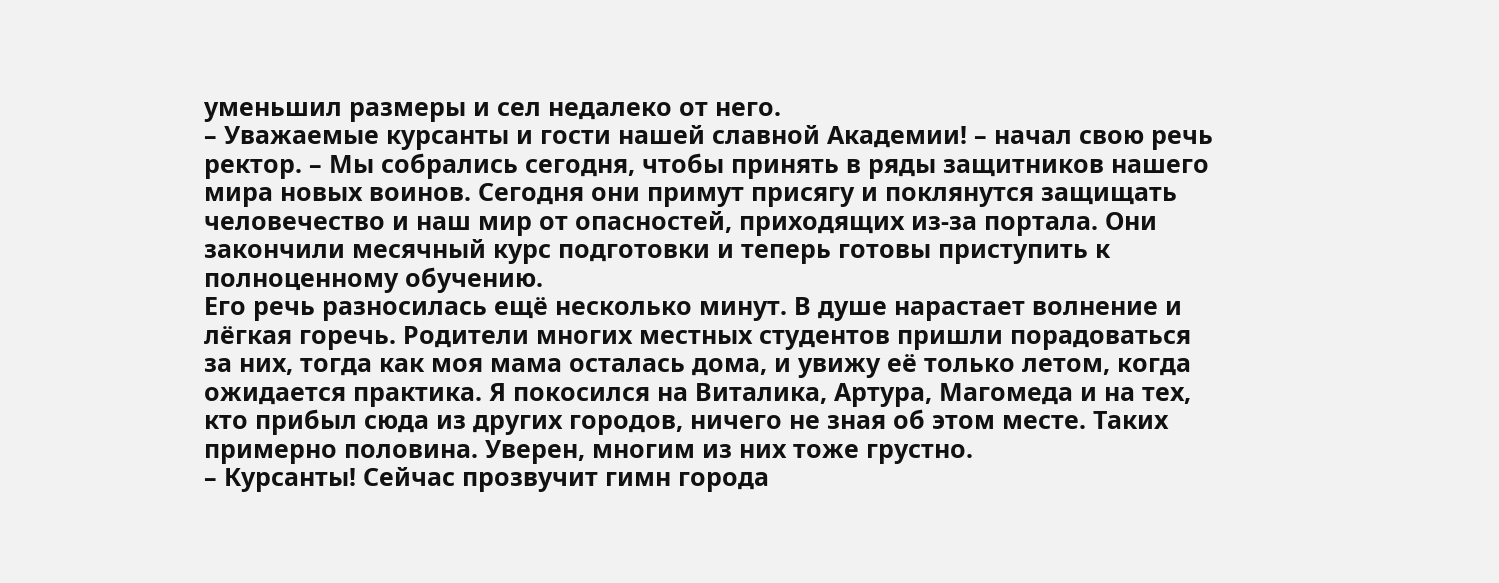уменьшил размеры и сел недалеко от него.
– Уважаемые курсанты и гости нашей славной Академии! – начал свою речь ректор. – Мы собрались сегодня, чтобы принять в ряды защитников нашего мира новых воинов. Сегодня они примут присягу и поклянутся защищать человечество и наш мир от опасностей, приходящих из-за портала. Они закончили месячный курс подготовки и теперь готовы приступить к полноценному обучению.
Его речь разносилась ещё несколько минут. В душе нарастает волнение и лёгкая горечь. Родители многих местных студентов пришли порадоваться за них, тогда как моя мама осталась дома, и увижу её только летом, когда ожидается практика. Я покосился на Виталика, Артура, Магомеда и на тех, кто прибыл сюда из других городов, ничего не зная об этом месте. Таких примерно половина. Уверен, многим из них тоже грустно.
– Курсанты! Сейчас прозвучит гимн города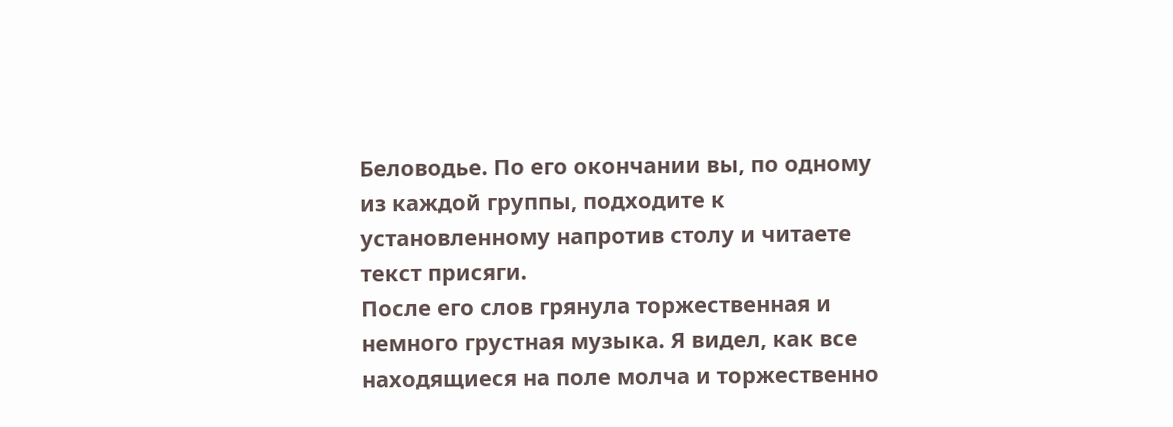Беловодье. По его окончании вы, по одному из каждой группы, подходите к установленному напротив столу и читаете текст присяги.
После его слов грянула торжественная и немного грустная музыка. Я видел, как все находящиеся на поле молча и торжественно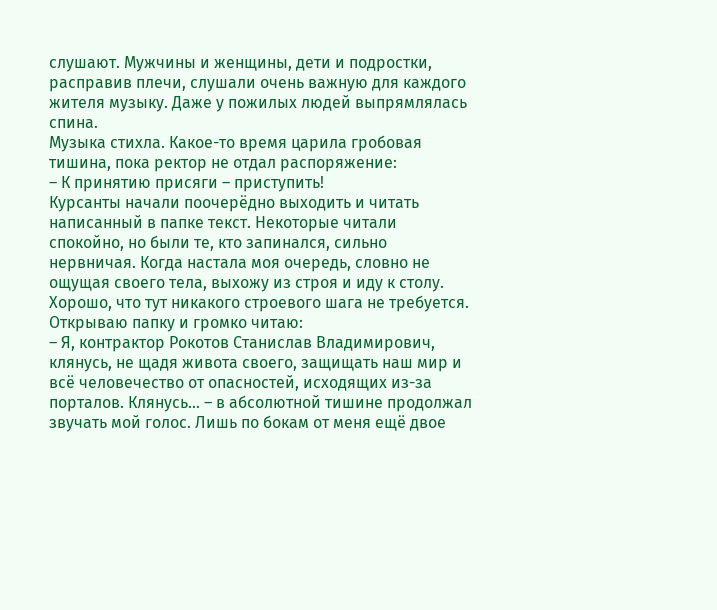слушают. Мужчины и женщины, дети и подростки, расправив плечи, слушали очень важную для каждого жителя музыку. Даже у пожилых людей выпрямлялась спина.
Музыка стихла. Какое-то время царила гробовая тишина, пока ректор не отдал распоряжение:
– К принятию присяги – приступить!
Курсанты начали поочерёдно выходить и читать написанный в папке текст. Некоторые читали спокойно, но были те, кто запинался, сильно нервничая. Когда настала моя очередь, словно не ощущая своего тела, выхожу из строя и иду к столу. Хорошо, что тут никакого строевого шага не требуется. Открываю папку и громко читаю:
– Я, контрактор Рокотов Станислав Владимирович, клянусь, не щадя живота своего, защищать наш мир и всё человечество от опасностей, исходящих из-за порталов. Клянусь… – в абсолютной тишине продолжал звучать мой голос. Лишь по бокам от меня ещё двое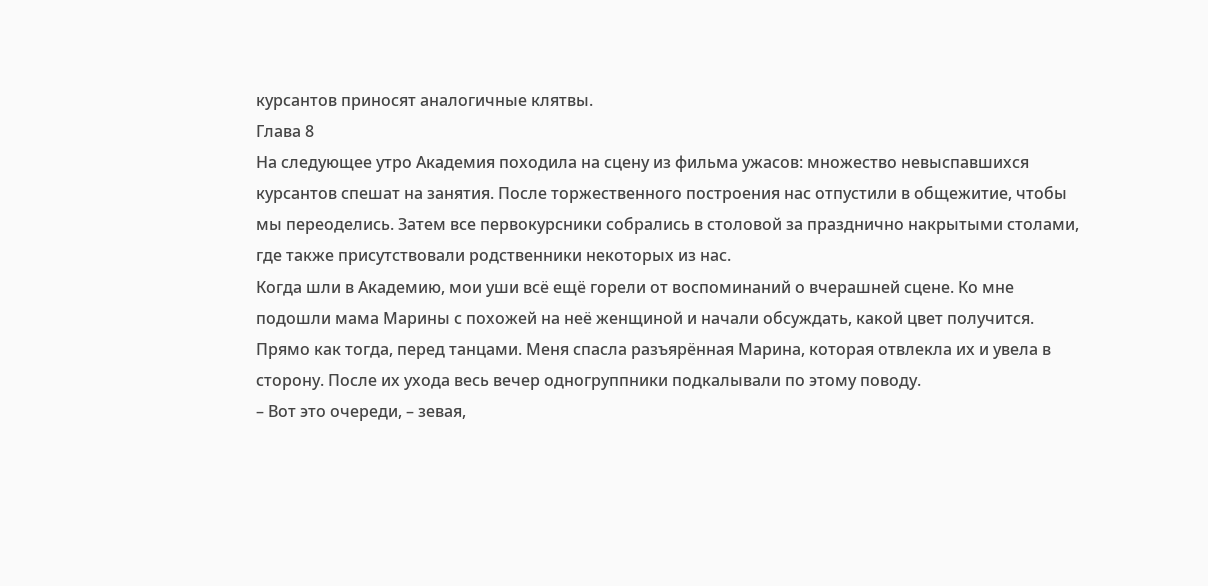курсантов приносят аналогичные клятвы.
Глава 8
На следующее утро Академия походила на сцену из фильма ужасов: множество невыспавшихся курсантов спешат на занятия. После торжественного построения нас отпустили в общежитие, чтобы мы переоделись. Затем все первокурсники собрались в столовой за празднично накрытыми столами, где также присутствовали родственники некоторых из нас.
Когда шли в Академию, мои уши всё ещё горели от воспоминаний о вчерашней сцене. Ко мне подошли мама Марины с похожей на неё женщиной и начали обсуждать, какой цвет получится. Прямо как тогда, перед танцами. Меня спасла разъярённая Марина, которая отвлекла их и увела в сторону. После их ухода весь вечер одногруппники подкалывали по этому поводу.
– Вот это очереди, – зевая,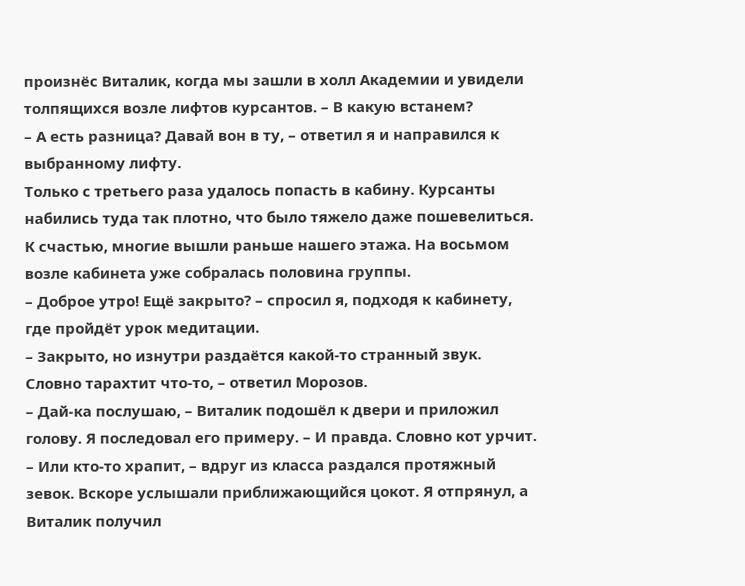произнёс Виталик, когда мы зашли в холл Академии и увидели толпящихся возле лифтов курсантов. – В какую встанем?
– А есть разница? Давай вон в ту, – ответил я и направился к выбранному лифту.
Только с третьего раза удалось попасть в кабину. Курсанты набились туда так плотно, что было тяжело даже пошевелиться. К счастью, многие вышли раньше нашего этажа. На восьмом возле кабинета уже собралась половина группы.
– Доброе утро! Ещё закрыто? – спросил я, подходя к кабинету, где пройдёт урок медитации.
– Закрыто, но изнутри раздаётся какой-то странный звук. Словно тарахтит что-то, – ответил Морозов.
– Дай-ка послушаю, – Виталик подошёл к двери и приложил голову. Я последовал его примеру. – И правда. Словно кот урчит.
– Или кто-то храпит, – вдруг из класса раздался протяжный зевок. Вскоре услышали приближающийся цокот. Я отпрянул, а Виталик получил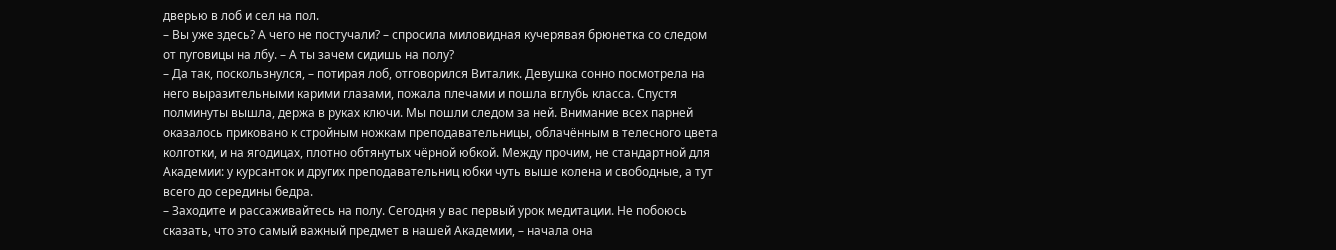дверью в лоб и сел на пол.
– Вы уже здесь? А чего не постучали? – спросила миловидная кучерявая брюнетка со следом от пуговицы на лбу. – А ты зачем сидишь на полу?
– Да так, поскользнулся, – потирая лоб, отговорился Виталик. Девушка сонно посмотрела на него выразительными карими глазами, пожала плечами и пошла вглубь класса. Спустя полминуты вышла, держа в руках ключи. Мы пошли следом за ней. Внимание всех парней оказалось приковано к стройным ножкам преподавательницы, облачённым в телесного цвета колготки, и на ягодицах, плотно обтянутых чёрной юбкой. Между прочим, не стандартной для Академии: у курсанток и других преподавательниц юбки чуть выше колена и свободные, а тут всего до середины бедра.
– Заходите и рассаживайтесь на полу. Сегодня у вас первый урок медитации. Не побоюсь сказать, что это самый важный предмет в нашей Академии, – начала она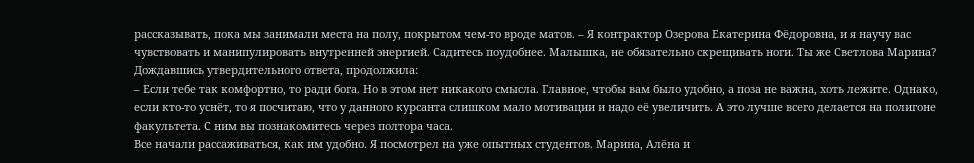рассказывать, пока мы занимали места на полу, покрытом чем-то вроде матов. – Я контрактор Озерова Екатерина Фёдоровна, и я научу вас чувствовать и манипулировать внутренней энергией. Садитесь поудобнее. Малышка, не обязательно скрещивать ноги. Ты же Светлова Марина?
Дождавшись утвердительного ответа, продолжила:
– Если тебе так комфортно, то ради бога. Но в этом нет никакого смысла. Главное, чтобы вам было удобно, а поза не важна, хоть лежите. Однако, если кто-то уснёт, то я посчитаю, что у данного курсанта слишком мало мотивации и надо её увеличить. А это лучше всего делается на полигоне факультета. С ним вы познакомитесь через полтора часа.
Все начали рассаживаться, как им удобно. Я посмотрел на уже опытных студентов. Марина, Алёна и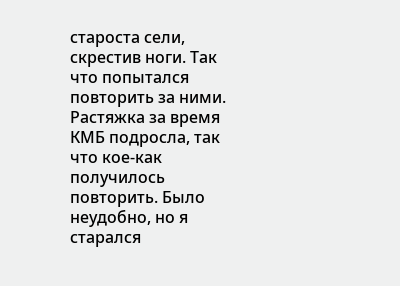староста сели, скрестив ноги. Так что попытался повторить за ними. Растяжка за время КМБ подросла, так что кое-как получилось повторить. Было неудобно, но я старался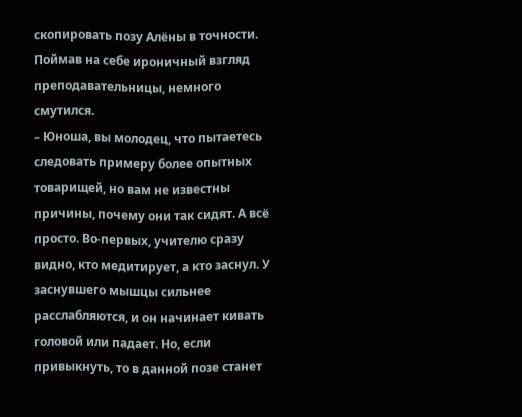скопировать позу Алёны в точности. Поймав на себе ироничный взгляд преподавательницы, немного смутился.
– Юноша, вы молодец, что пытаетесь следовать примеру более опытных товарищей, но вам не известны причины, почему они так сидят. А всё просто. Во-первых, учителю сразу видно, кто медитирует, а кто заснул. У заснувшего мышцы сильнее расслабляются, и он начинает кивать головой или падает. Но, если привыкнуть, то в данной позе станет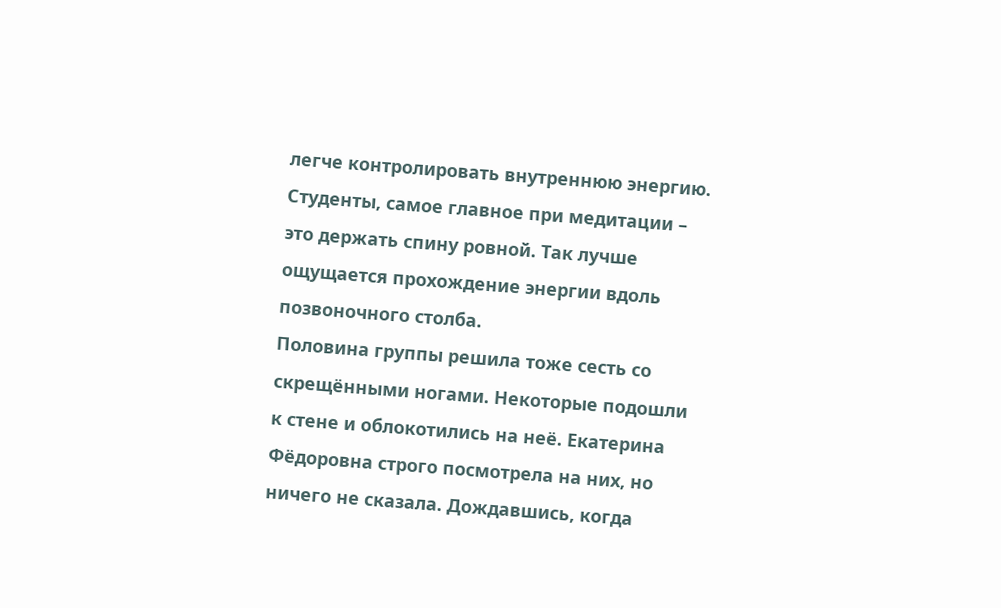легче контролировать внутреннюю энергию. Студенты, самое главное при медитации – это держать спину ровной. Так лучше ощущается прохождение энергии вдоль позвоночного столба.
Половина группы решила тоже сесть со скрещёнными ногами. Некоторые подошли к стене и облокотились на неё. Екатерина Фёдоровна строго посмотрела на них, но ничего не сказала. Дождавшись, когда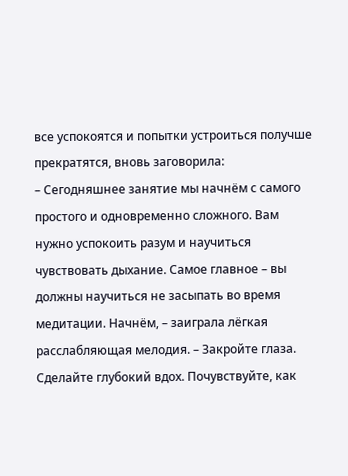все успокоятся и попытки устроиться получше прекратятся, вновь заговорила:
– Сегодняшнее занятие мы начнём с самого простого и одновременно сложного. Вам нужно успокоить разум и научиться чувствовать дыхание. Самое главное – вы должны научиться не засыпать во время медитации. Начнём, – заиграла лёгкая расслабляющая мелодия. – Закройте глаза. Сделайте глубокий вдох. Почувствуйте, как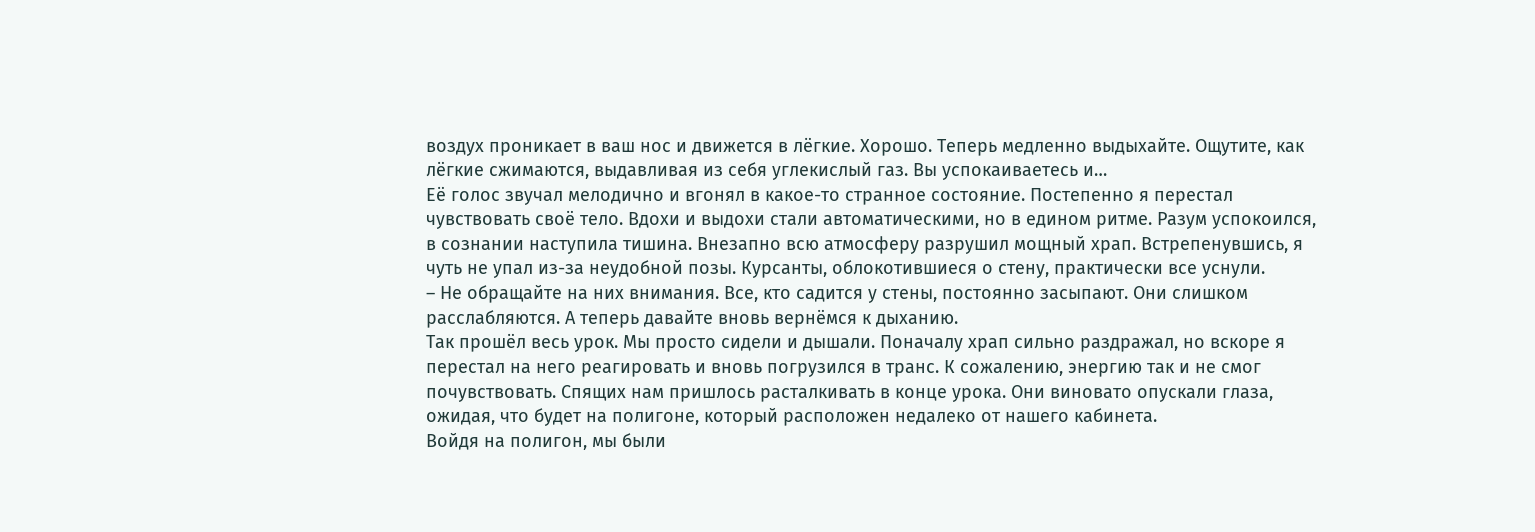воздух проникает в ваш нос и движется в лёгкие. Хорошо. Теперь медленно выдыхайте. Ощутите, как лёгкие сжимаются, выдавливая из себя углекислый газ. Вы успокаиваетесь и…
Её голос звучал мелодично и вгонял в какое-то странное состояние. Постепенно я перестал чувствовать своё тело. Вдохи и выдохи стали автоматическими, но в едином ритме. Разум успокоился, в сознании наступила тишина. Внезапно всю атмосферу разрушил мощный храп. Встрепенувшись, я чуть не упал из-за неудобной позы. Курсанты, облокотившиеся о стену, практически все уснули.
– Не обращайте на них внимания. Все, кто садится у стены, постоянно засыпают. Они слишком расслабляются. А теперь давайте вновь вернёмся к дыханию.
Так прошёл весь урок. Мы просто сидели и дышали. Поначалу храп сильно раздражал, но вскоре я перестал на него реагировать и вновь погрузился в транс. К сожалению, энергию так и не смог почувствовать. Спящих нам пришлось расталкивать в конце урока. Они виновато опускали глаза, ожидая, что будет на полигоне, который расположен недалеко от нашего кабинета.
Войдя на полигон, мы были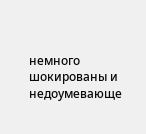немного шокированы и недоумевающе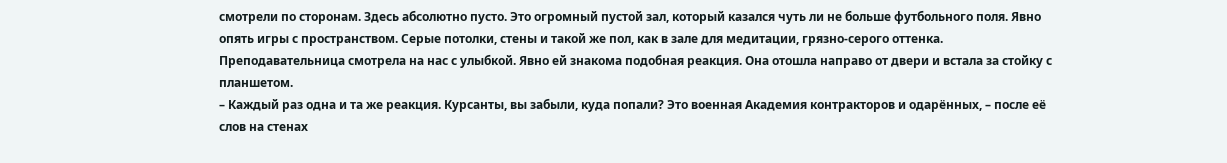смотрели по сторонам. Здесь абсолютно пусто. Это огромный пустой зал, который казался чуть ли не больше футбольного поля. Явно опять игры с пространством. Серые потолки, стены и такой же пол, как в зале для медитации, грязно-серого оттенка. Преподавательница смотрела на нас с улыбкой. Явно ей знакома подобная реакция. Она отошла направо от двери и встала за стойку с планшетом.
– Каждый раз одна и та же реакция. Курсанты, вы забыли, куда попали? Это военная Академия контракторов и одарённых, – после её слов на стенах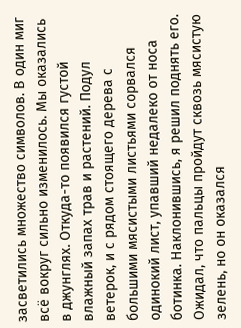засветились множество символов. В один миг всё вокруг сильно изменилось. Мы оказались в джунглях. Откуда-то появился густой влажный запах трав и растений. Подул ветерок, и с рядом стоящего дерева с большими мясистыми листьями сорвался одинокий лист, упавший недалеко от носа ботинка. Наклонившись, я решил поднять его. Ожидал, что пальцы пройдут сквозь мясистую зелень, но он оказался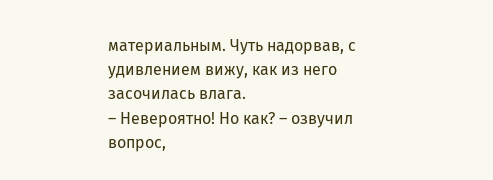материальным. Чуть надорвав, с удивлением вижу, как из него засочилась влага.
– Невероятно! Но как? – озвучил вопрос,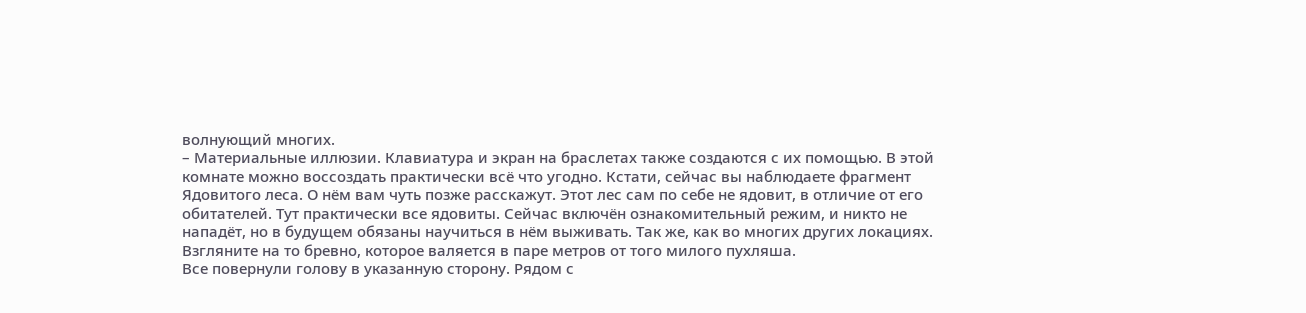волнующий многих.
– Материальные иллюзии. Клавиатура и экран на браслетах также создаются с их помощью. В этой комнате можно воссоздать практически всё что угодно. Кстати, сейчас вы наблюдаете фрагмент Ядовитого леса. О нём вам чуть позже расскажут. Этот лес сам по себе не ядовит, в отличие от его обитателей. Тут практически все ядовиты. Сейчас включён ознакомительный режим, и никто не нападёт, но в будущем обязаны научиться в нём выживать. Так же, как во многих других локациях. Взгляните на то бревно, которое валяется в паре метров от того милого пухляша.
Все повернули голову в указанную сторону. Рядом с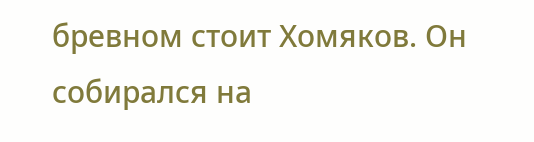бревном стоит Хомяков. Он собирался на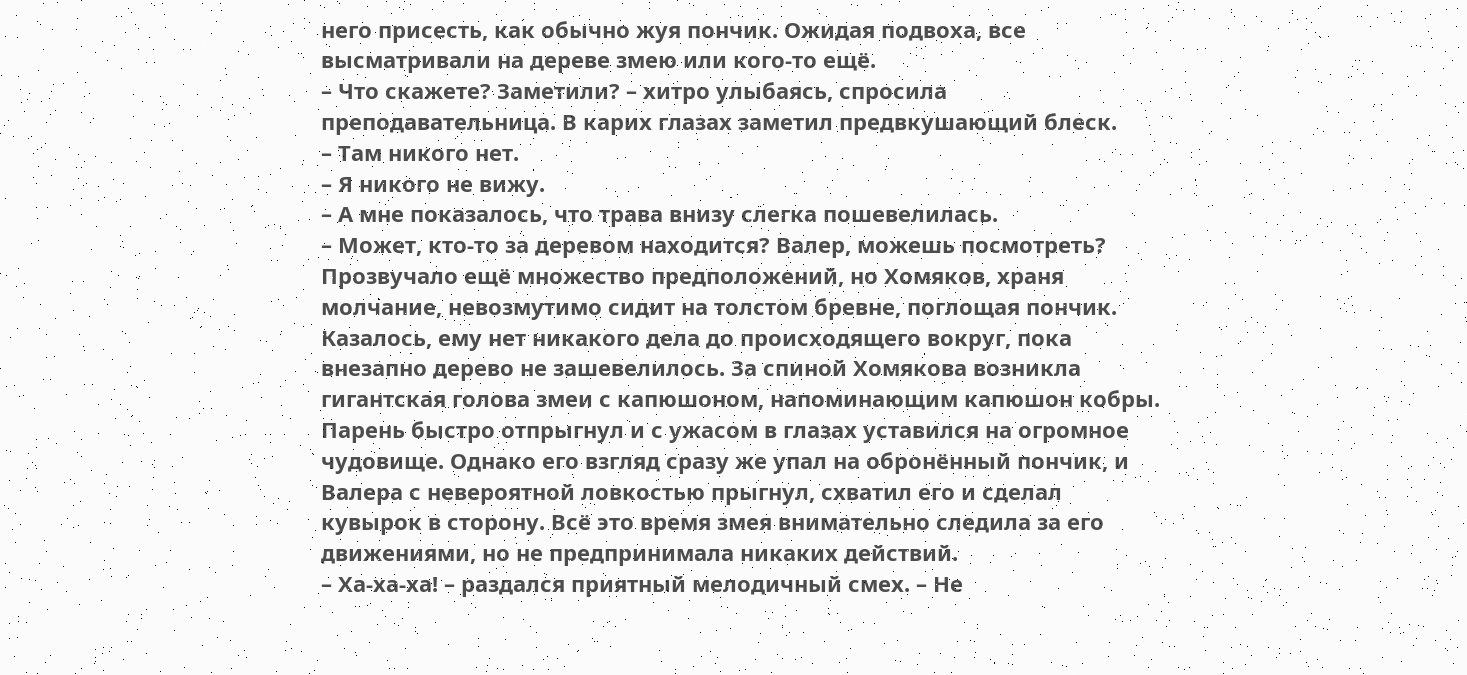него присесть, как обычно жуя пончик. Ожидая подвоха, все высматривали на дереве змею или кого-то ещё.
– Что скажете? Заметили? – хитро улыбаясь, спросила преподавательница. В карих глазах заметил предвкушающий блеск.
– Там никого нет.
– Я никого не вижу.
– А мне показалось, что трава внизу слегка пошевелилась.
– Может, кто-то за деревом находится? Валер, можешь посмотреть?
Прозвучало ещё множество предположений, но Хомяков, храня молчание, невозмутимо сидит на толстом бревне, поглощая пончик. Казалось, ему нет никакого дела до происходящего вокруг, пока внезапно дерево не зашевелилось. За спиной Хомякова возникла гигантская голова змеи с капюшоном, напоминающим капюшон кобры. Парень быстро отпрыгнул и с ужасом в глазах уставился на огромное чудовище. Однако его взгляд сразу же упал на обронённый пончик, и Валера с невероятной ловкостью прыгнул, схватил его и сделал кувырок в сторону. Всё это время змея внимательно следила за его движениями, но не предпринимала никаких действий.
– Ха-ха-ха! – раздался приятный мелодичный смех. – Не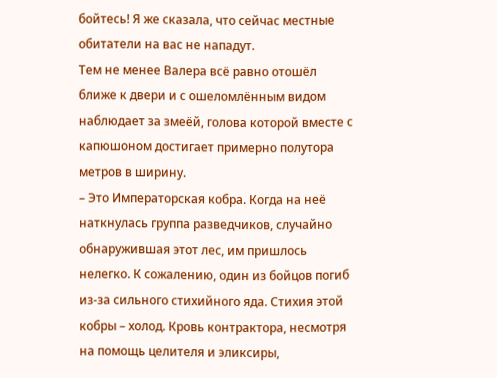бойтесь! Я же сказала, что сейчас местные обитатели на вас не нападут.
Тем не менее Валера всё равно отошёл ближе к двери и с ошеломлённым видом наблюдает за змеёй, голова которой вместе с капюшоном достигает примерно полутора метров в ширину.
– Это Императорская кобра. Когда на неё наткнулась группа разведчиков, случайно обнаружившая этот лес, им пришлось нелегко. К сожалению, один из бойцов погиб из-за сильного стихийного яда. Стихия этой кобры – холод. Кровь контрактора, несмотря на помощь целителя и эликсиры,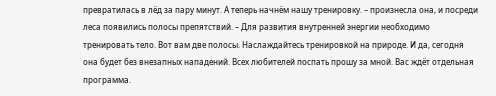превратилась в лёд за пару минут. А теперь начнём нашу тренировку. – произнесла она, и посреди леса появились полосы препятствий. – Для развития внутренней энергии необходимо тренировать тело. Вот вам две полосы. Наслаждайтесь тренировкой на природе. И да, сегодня она будет без внезапных нападений. Всех любителей поспать прошу за мной. Вас ждёт отдельная программа.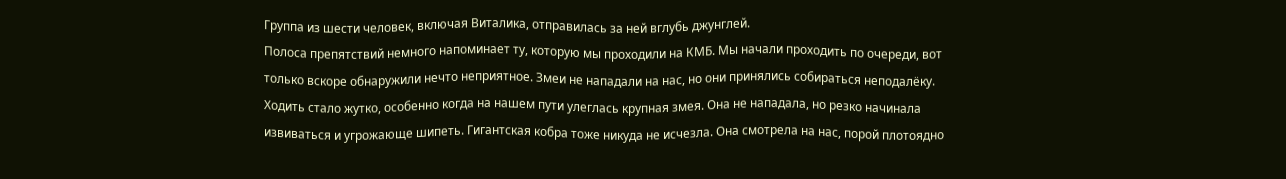Группа из шести человек, включая Виталика, отправилась за ней вглубь джунглей.
Полоса препятствий немного напоминает ту, которую мы проходили на КМБ. Мы начали проходить по очереди, вот только вскоре обнаружили нечто неприятное. Змеи не нападали на нас, но они принялись собираться неподалёку. Ходить стало жутко, особенно когда на нашем пути улеглась крупная змея. Она не нападала, но резко начинала извиваться и угрожающе шипеть. Гигантская кобра тоже никуда не исчезла. Она смотрела на нас, порой плотоядно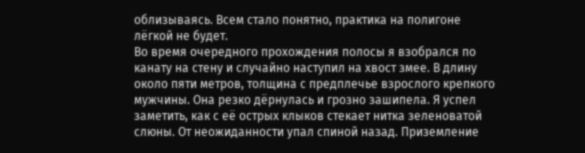облизываясь. Всем стало понятно, практика на полигоне лёгкой не будет.
Во время очередного прохождения полосы я взобрался по канату на стену и случайно наступил на хвост змее. В длину около пяти метров, толщина с предплечье взрослого крепкого мужчины. Она резко дёрнулась и грозно зашипела. Я успел заметить, как с её острых клыков стекает нитка зеленоватой слюны. От неожиданности упал спиной назад. Приземление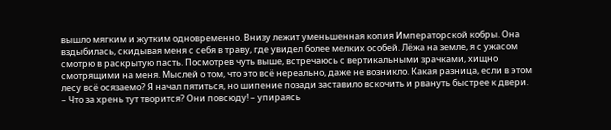вышло мягким и жутким одновременно. Внизу лежит уменьшенная копия Императорской кобры. Она вздыбилась, скидывая меня с себя в траву, где увидел более мелких особей. Лёжа на земле, я с ужасом смотрю в раскрытую пасть. Посмотрев чуть выше, встречаюсь с вертикальными зрачками, хищно смотрящими на меня. Мыслей о том, что это всё нереально, даже не возникло. Какая разница, если в этом лесу всё осязаемо? Я начал пятиться, но шипение позади заставило вскочить и рвануть быстрее к двери.
– Что за хрень тут творится? Они повсюду! – упираясь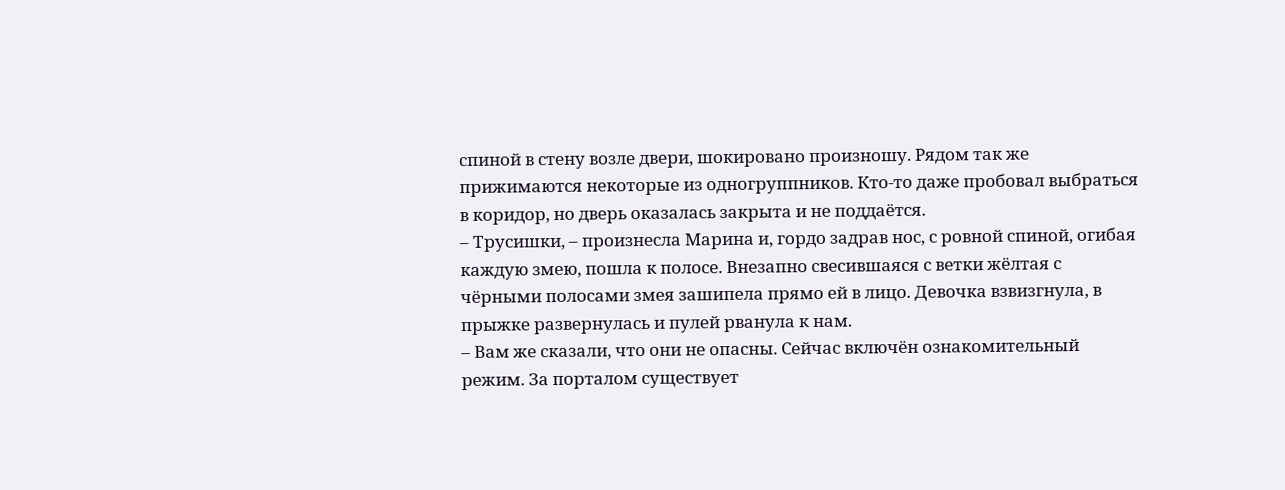спиной в стену возле двери, шокировано произношу. Рядом так же прижимаются некоторые из одногруппников. Кто-то даже пробовал выбраться в коридор, но дверь оказалась закрыта и не поддаётся.
– Трусишки, – произнесла Марина и, гордо задрав нос, с ровной спиной, огибая каждую змею, пошла к полосе. Внезапно свесившаяся с ветки жёлтая с чёрными полосами змея зашипела прямо ей в лицо. Девочка взвизгнула, в прыжке развернулась и пулей рванула к нам.
– Вам же сказали, что они не опасны. Сейчас включён ознакомительный режим. За порталом существует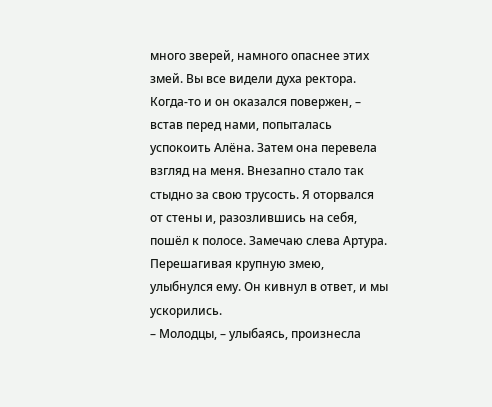много зверей, намного опаснее этих змей. Вы все видели духа ректора. Когда-то и он оказался повержен, – встав перед нами, попыталась успокоить Алёна. Затем она перевела взгляд на меня. Внезапно стало так стыдно за свою трусость. Я оторвался от стены и, разозлившись на себя, пошёл к полосе. Замечаю слева Артура. Перешагивая крупную змею, улыбнулся ему. Он кивнул в ответ, и мы ускорились.
– Молодцы, – улыбаясь, произнесла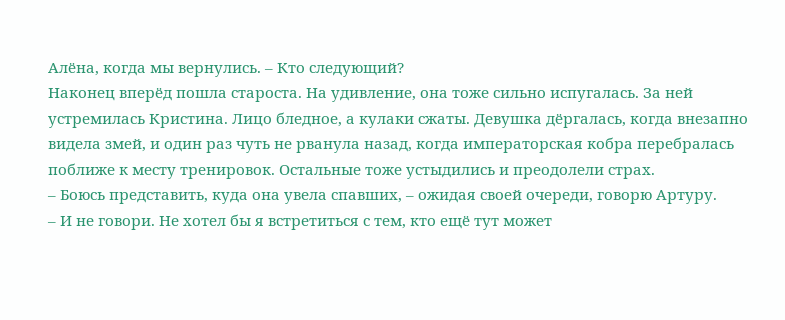Алёна, когда мы вернулись. – Кто следующий?
Наконец вперёд пошла староста. На удивление, она тоже сильно испугалась. За ней устремилась Кристина. Лицо бледное, а кулаки сжаты. Девушка дёргалась, когда внезапно видела змей, и один раз чуть не рванула назад, когда императорская кобра перебралась поближе к месту тренировок. Остальные тоже устыдились и преодолели страх.
– Боюсь представить, куда она увела спавших, – ожидая своей очереди, говорю Артуру.
– И не говори. Не хотел бы я встретиться с тем, кто ещё тут может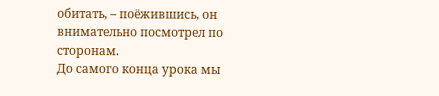обитать, – поёжившись, он внимательно посмотрел по сторонам.
До самого конца урока мы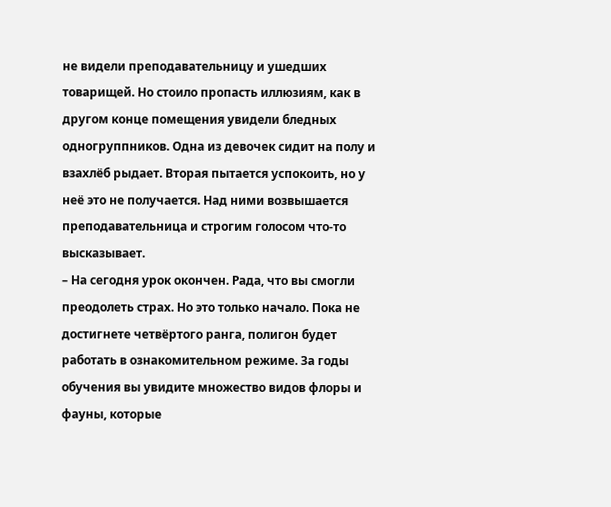не видели преподавательницу и ушедших товарищей. Но стоило пропасть иллюзиям, как в другом конце помещения увидели бледных одногруппников. Одна из девочек сидит на полу и взахлёб рыдает. Вторая пытается успокоить, но у неё это не получается. Над ними возвышается преподавательница и строгим голосом что-то высказывает.
– На сегодня урок окончен. Рада, что вы смогли преодолеть страх. Но это только начало. Пока не достигнете четвёртого ранга, полигон будет работать в ознакомительном режиме. За годы обучения вы увидите множество видов флоры и фауны, которые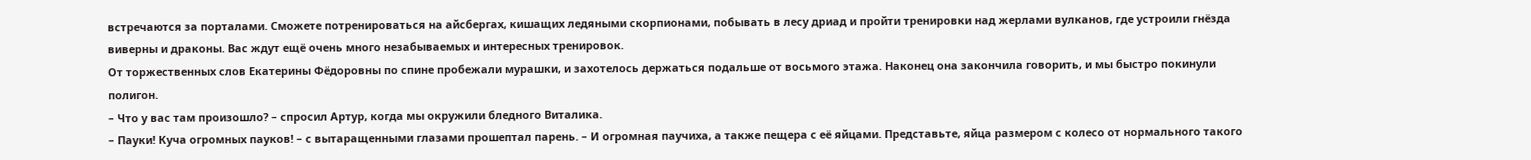встречаются за порталами. Сможете потренироваться на айсбергах, кишащих ледяными скорпионами, побывать в лесу дриад и пройти тренировки над жерлами вулканов, где устроили гнёзда виверны и драконы. Вас ждут ещё очень много незабываемых и интересных тренировок.
От торжественных слов Екатерины Фёдоровны по спине пробежали мурашки, и захотелось держаться подальше от восьмого этажа. Наконец она закончила говорить, и мы быстро покинули полигон.
– Что у вас там произошло? – спросил Артур, когда мы окружили бледного Виталика.
– Пауки! Куча огромных пауков! – с вытаращенными глазами прошептал парень. – И огромная паучиха, а также пещера с её яйцами. Представьте, яйца размером с колесо от нормального такого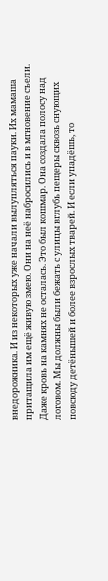внедорожника. И из некоторых уже начали вылупляться пауки. Их мамаша притащила им ещё живую змею. Они на неё набросились и в мгновение съели. Даже кровь на камнях не осталась. Это был кошмар. Она создала полосу над логовом. Мы должны были бежать с улицы вглубь пещеры сквозь снующих повсюду детёнышей и более взрослых тварей. И если упадёшь, то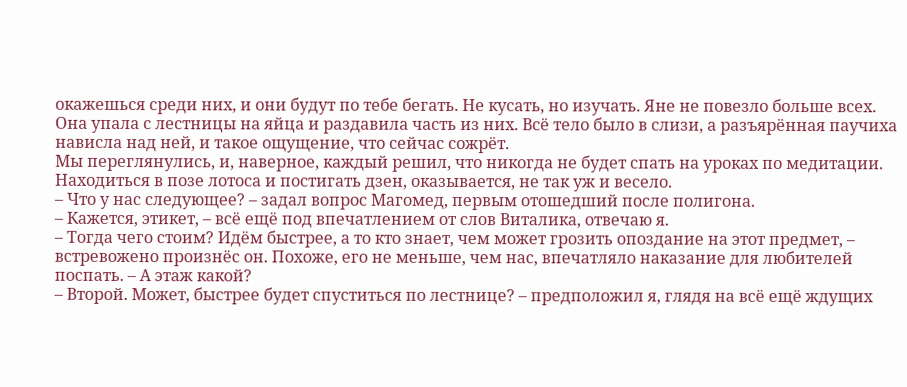окажешься среди них, и они будут по тебе бегать. Не кусать, но изучать. Яне не повезло больше всех. Она упала с лестницы на яйца и раздавила часть из них. Всё тело было в слизи, а разъярённая паучиха нависла над ней, и такое ощущение, что сейчас сожрёт.
Мы переглянулись, и, наверное, каждый решил, что никогда не будет спать на уроках по медитации. Находиться в позе лотоса и постигать дзен, оказывается, не так уж и весело.
– Что у нас следующее? – задал вопрос Магомед, первым отошедший после полигона.
– Кажется, этикет, – всё ещё под впечатлением от слов Виталика, отвечаю я.
– Тогда чего стоим? Идём быстрее, а то кто знает, чем может грозить опоздание на этот предмет, – встревожено произнёс он. Похоже, его не меньше, чем нас, впечатляло наказание для любителей поспать. – А этаж какой?
– Второй. Может, быстрее будет спуститься по лестнице? – предположил я, глядя на всё ещё ждущих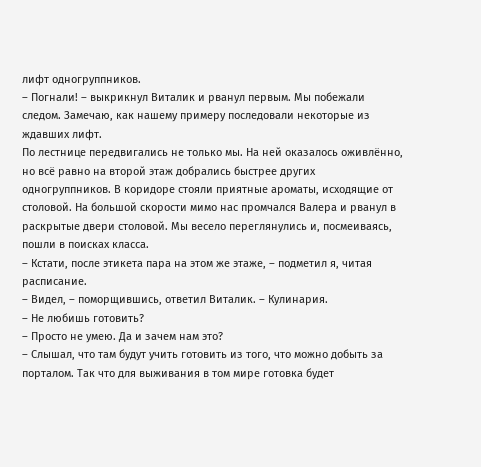лифт одногруппников.
– Погнали! – выкрикнул Виталик и рванул первым. Мы побежали следом. Замечаю, как нашему примеру последовали некоторые из ждавших лифт.
По лестнице передвигались не только мы. На ней оказалось оживлённо, но всё равно на второй этаж добрались быстрее других одногруппников. В коридоре стояли приятные ароматы, исходящие от столовой. На большой скорости мимо нас промчался Валера и рванул в раскрытые двери столовой. Мы весело переглянулись и, посмеиваясь, пошли в поисках класса.
– Кстати, после этикета пара на этом же этаже, – подметил я, читая расписание.
– Видел, – поморщившись, ответил Виталик. – Кулинария.
– Не любишь готовить?
– Просто не умею. Да и зачем нам это?
– Слышал, что там будут учить готовить из того, что можно добыть за порталом. Так что для выживания в том мире готовка будет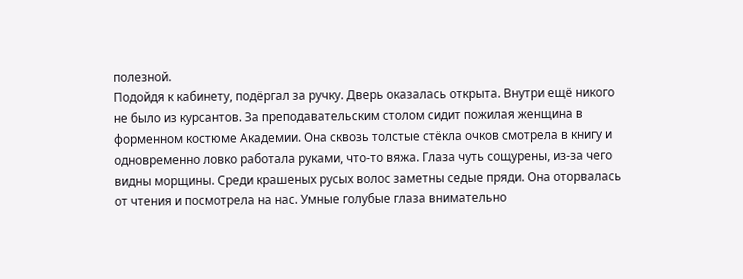полезной.
Подойдя к кабинету, подёргал за ручку. Дверь оказалась открыта. Внутри ещё никого не было из курсантов. За преподавательским столом сидит пожилая женщина в форменном костюме Академии. Она сквозь толстые стёкла очков смотрела в книгу и одновременно ловко работала руками, что-то вяжа. Глаза чуть сощурены, из-за чего видны морщины. Среди крашеных русых волос заметны седые пряди. Она оторвалась от чтения и посмотрела на нас. Умные голубые глаза внимательно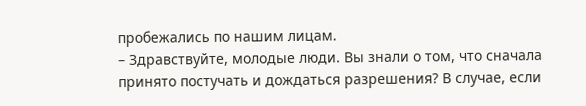пробежались по нашим лицам.
– Здравствуйте, молодые люди. Вы знали о том, что сначала принято постучать и дождаться разрешения? В случае, если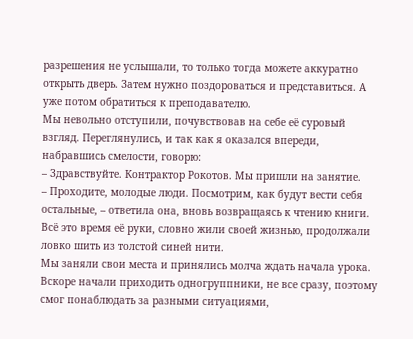разрешения не услышали, то только тогда можете аккуратно открыть дверь. Затем нужно поздороваться и представиться. А уже потом обратиться к преподавателю.
Мы невольно отступили, почувствовав на себе её суровый взгляд. Переглянулись, и так как я оказался впереди, набравшись смелости, говорю:
– Здравствуйте. Контрактор Рокотов. Мы пришли на занятие.
– Проходите, молодые люди. Посмотрим, как будут вести себя остальные, – ответила она, вновь возвращаясь к чтению книги. Всё это время её руки, словно жили своей жизнью, продолжали ловко шить из толстой синей нити.
Мы заняли свои места и принялись молча ждать начала урока. Вскоре начали приходить одногруппники, не все сразу, поэтому смог понаблюдать за разными ситуациями,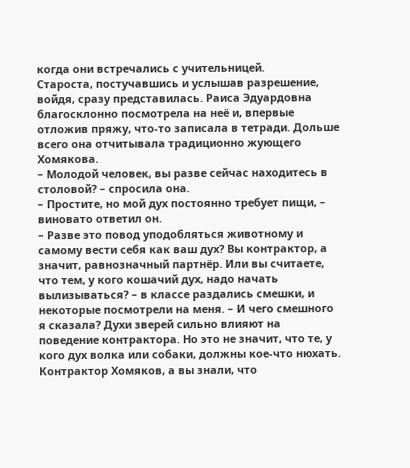когда они встречались с учительницей.
Староста, постучавшись и услышав разрешение, войдя, сразу представилась. Раиса Эдуардовна благосклонно посмотрела на неё и, впервые отложив пряжу, что-то записала в тетради. Дольше всего она отчитывала традиционно жующего Хомякова.
– Молодой человек, вы разве сейчас находитесь в столовой? – спросила она.
– Простите, но мой дух постоянно требует пищи, – виновато ответил он.
– Разве это повод уподобляться животному и самому вести себя как ваш дух? Вы контрактор, а значит, равнозначный партнёр. Или вы считаете, что тем, у кого кошачий дух, надо начать вылизываться? – в классе раздались смешки, и некоторые посмотрели на меня. – И чего смешного я сказала? Духи зверей сильно влияют на поведение контрактора. Но это не значит, что те, у кого дух волка или собаки, должны кое-что нюхать. Контрактор Хомяков, а вы знали, что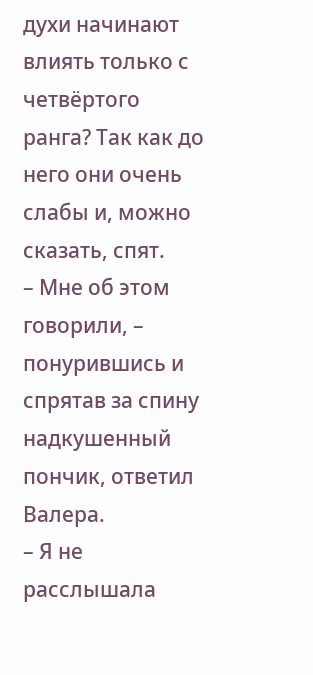духи начинают влиять только с четвёртого ранга? Так как до него они очень слабы и, можно сказать, спят.
– Мне об этом говорили, – понурившись и спрятав за спину надкушенный пончик, ответил Валера.
– Я не расслышала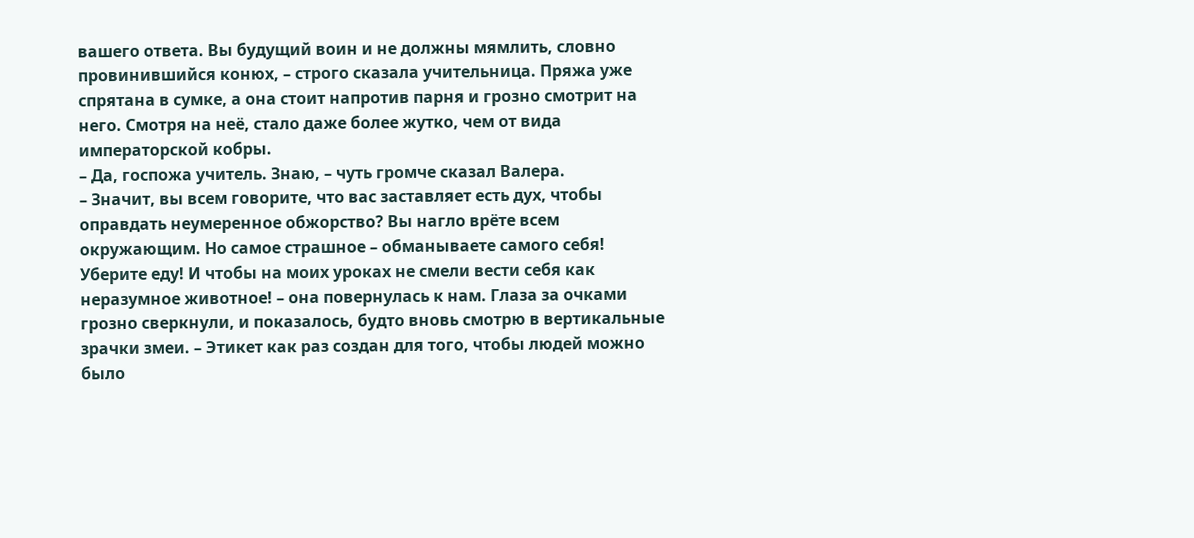вашего ответа. Вы будущий воин и не должны мямлить, словно провинившийся конюх, – строго сказала учительница. Пряжа уже спрятана в сумке, а она стоит напротив парня и грозно смотрит на него. Смотря на неё, стало даже более жутко, чем от вида императорской кобры.
– Да, госпожа учитель. Знаю, – чуть громче сказал Валера.
– Значит, вы всем говорите, что вас заставляет есть дух, чтобы оправдать неумеренное обжорство? Вы нагло врёте всем окружающим. Но самое страшное – обманываете самого себя! Уберите еду! И чтобы на моих уроках не смели вести себя как неразумное животное! – она повернулась к нам. Глаза за очками грозно сверкнули, и показалось, будто вновь смотрю в вертикальные зрачки змеи. – Этикет как раз создан для того, чтобы людей можно было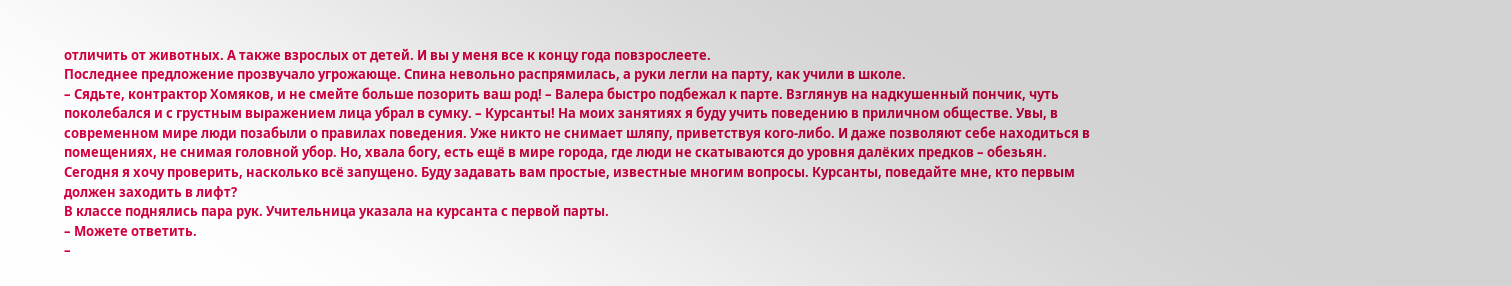отличить от животных. А также взрослых от детей. И вы у меня все к концу года повзрослеете.
Последнее предложение прозвучало угрожающе. Спина невольно распрямилась, а руки легли на парту, как учили в школе.
– Сядьте, контрактор Хомяков, и не смейте больше позорить ваш род! – Валера быстро подбежал к парте. Взглянув на надкушенный пончик, чуть поколебался и с грустным выражением лица убрал в сумку. – Курсанты! На моих занятиях я буду учить поведению в приличном обществе. Увы, в современном мире люди позабыли о правилах поведения. Уже никто не снимает шляпу, приветствуя кого-либо. И даже позволяют себе находиться в помещениях, не снимая головной убор. Но, хвала богу, есть ещё в мире города, где люди не скатываются до уровня далёких предков – обезьян. Сегодня я хочу проверить, насколько всё запущено. Буду задавать вам простые, известные многим вопросы. Курсанты, поведайте мне, кто первым должен заходить в лифт?
В классе поднялись пара рук. Учительница указала на курсанта с первой парты.
– Можете ответить.
–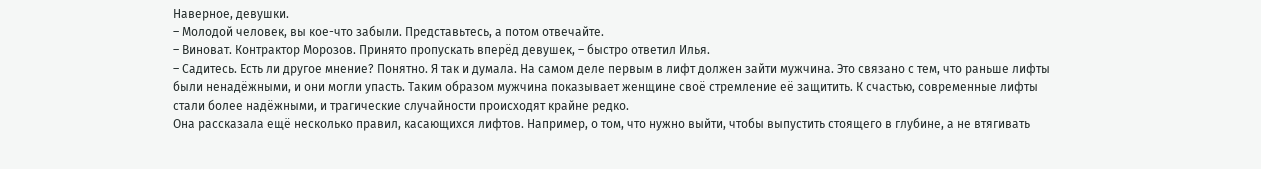Наверное, девушки.
– Молодой человек, вы кое-что забыли. Представьтесь, а потом отвечайте.
– Виноват. Контрактор Морозов. Принято пропускать вперёд девушек, – быстро ответил Илья.
– Садитесь. Есть ли другое мнение? Понятно. Я так и думала. На самом деле первым в лифт должен зайти мужчина. Это связано с тем, что раньше лифты были ненадёжными, и они могли упасть. Таким образом мужчина показывает женщине своё стремление её защитить. К счастью, современные лифты стали более надёжными, и трагические случайности происходят крайне редко.
Она рассказала ещё несколько правил, касающихся лифтов. Например, о том, что нужно выйти, чтобы выпустить стоящего в глубине, а не втягивать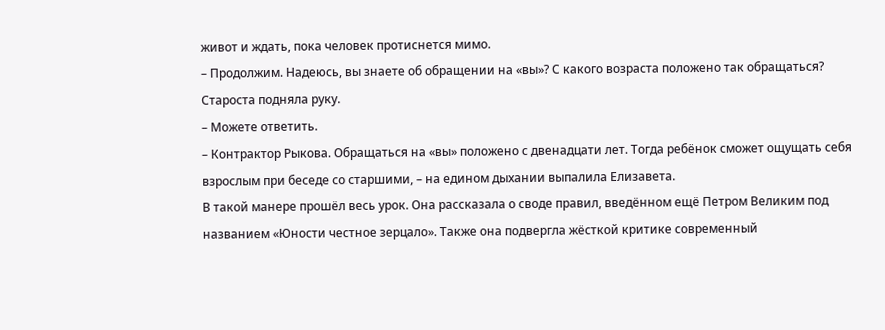живот и ждать, пока человек протиснется мимо.
– Продолжим. Надеюсь, вы знаете об обращении на «вы»? С какого возраста положено так обращаться?
Староста подняла руку.
– Можете ответить.
– Контрактор Рыкова. Обращаться на «вы» положено с двенадцати лет. Тогда ребёнок сможет ощущать себя взрослым при беседе со старшими, – на едином дыхании выпалила Елизавета.
В такой манере прошёл весь урок. Она рассказала о своде правил, введённом ещё Петром Великим под названием «Юности честное зерцало». Также она подвергла жёсткой критике современный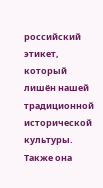российский этикет, который лишён нашей традиционной исторической культуры.
Также она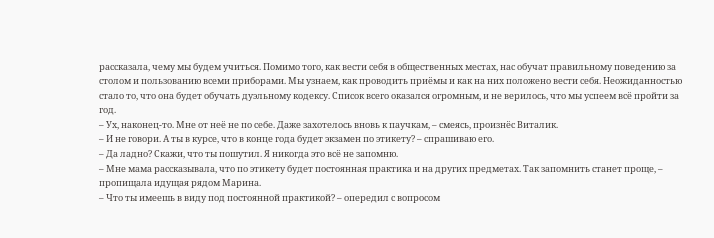рассказала, чему мы будем учиться. Помимо того, как вести себя в общественных местах, нас обучат правильному поведению за столом и пользованию всеми приборами. Мы узнаем, как проводить приёмы и как на них положено вести себя. Неожиданностью стало то, что она будет обучать дуэльному кодексу. Список всего оказался огромным, и не верилось, что мы успеем всё пройти за год.
– Ух, наконец-то. Мне от неё не по себе. Даже захотелось вновь к паучкам, – смеясь, произнёс Виталик.
– И не говори. А ты в курсе, что в конце года будет экзамен по этикету? – спрашиваю его.
– Да ладно? Скажи, что ты пошутил. Я никогда это всё не запомню.
– Мне мама рассказывала, что по этикету будет постоянная практика и на других предметах. Так запомнить станет проще, – пропищала идущая рядом Марина.
– Что ты имеешь в виду под постоянной практикой? – опередил с вопросом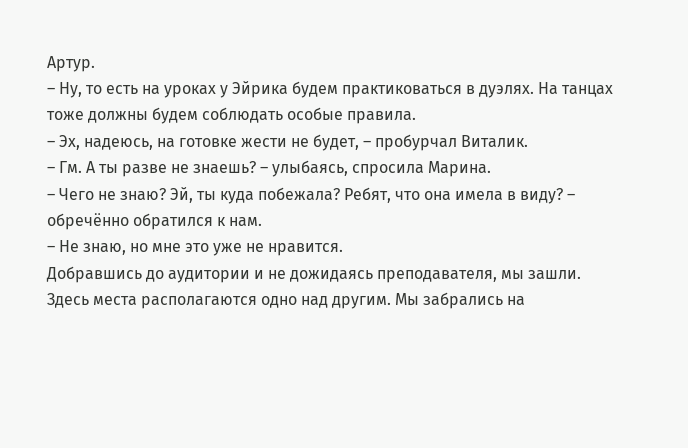Артур.
– Ну, то есть на уроках у Эйрика будем практиковаться в дуэлях. На танцах тоже должны будем соблюдать особые правила.
– Эх, надеюсь, на готовке жести не будет, – пробурчал Виталик.
– Гм. А ты разве не знаешь? – улыбаясь, спросила Марина.
– Чего не знаю? Эй, ты куда побежала? Ребят, что она имела в виду? – обречённо обратился к нам.
– Не знаю, но мне это уже не нравится.
Добравшись до аудитории и не дожидаясь преподавателя, мы зашли. Здесь места располагаются одно над другим. Мы забрались на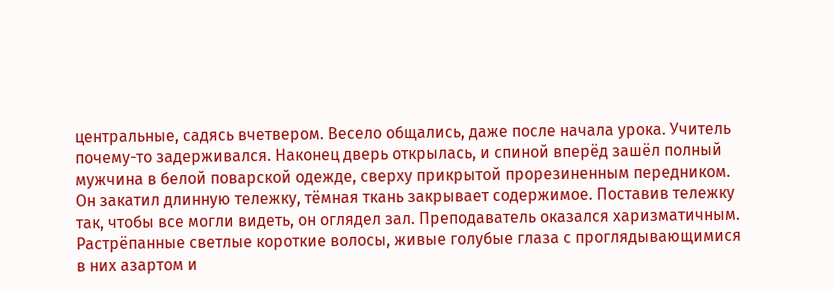центральные, садясь вчетвером. Весело общались, даже после начала урока. Учитель почему-то задерживался. Наконец дверь открылась, и спиной вперёд зашёл полный мужчина в белой поварской одежде, сверху прикрытой прорезиненным передником. Он закатил длинную тележку, тёмная ткань закрывает содержимое. Поставив тележку так, чтобы все могли видеть, он оглядел зал. Преподаватель оказался харизматичным. Растрёпанные светлые короткие волосы, живые голубые глаза с проглядывающимися в них азартом и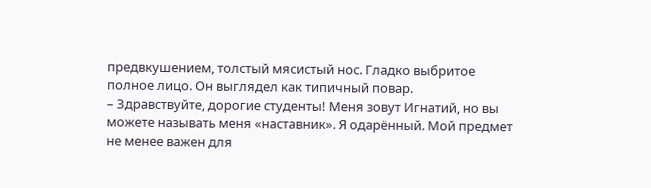предвкушением, толстый мясистый нос. Гладко выбритое полное лицо. Он выглядел как типичный повар.
– Здравствуйте, дорогие студенты! Меня зовут Игнатий, но вы можете называть меня «наставник». Я одарённый. Мой предмет не менее важен для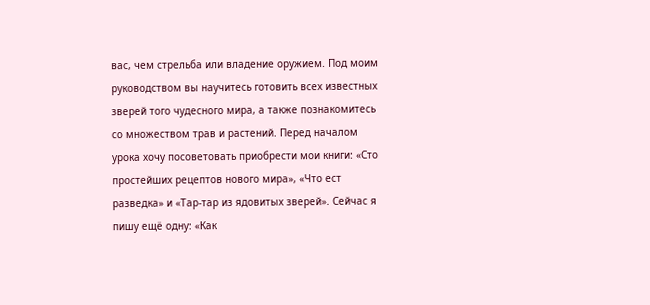вас, чем стрельба или владение оружием. Под моим руководством вы научитесь готовить всех известных зверей того чудесного мира, а также познакомитесь со множеством трав и растений. Перед началом урока хочу посоветовать приобрести мои книги: «Сто простейших рецептов нового мира», «Что ест разведка» и «Тар-тар из ядовитых зверей». Сейчас я пишу ещё одну: «Как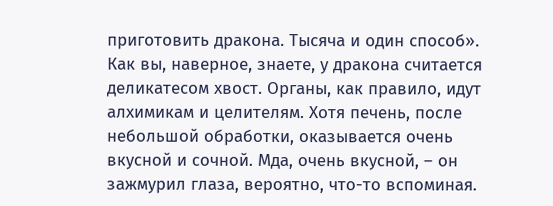приготовить дракона. Тысяча и один способ». Как вы, наверное, знаете, у дракона считается деликатесом хвост. Органы, как правило, идут алхимикам и целителям. Хотя печень, после небольшой обработки, оказывается очень вкусной и сочной. Мда, очень вкусной, – он зажмурил глаза, вероятно, что-то вспоминая.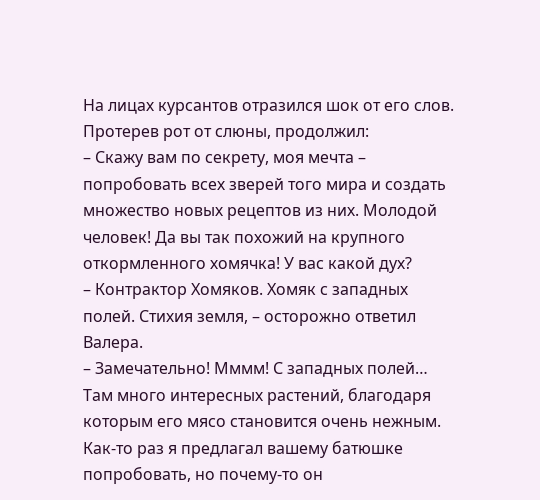На лицах курсантов отразился шок от его слов. Протерев рот от слюны, продолжил:
– Скажу вам по секрету, моя мечта – попробовать всех зверей того мира и создать множество новых рецептов из них. Молодой человек! Да вы так похожий на крупного откормленного хомячка! У вас какой дух?
– Контрактор Хомяков. Хомяк с западных полей. Стихия земля, – осторожно ответил Валера.
– Замечательно! Мммм! С западных полей… Там много интересных растений, благодаря которым его мясо становится очень нежным. Как-то раз я предлагал вашему батюшке попробовать, но почему-то он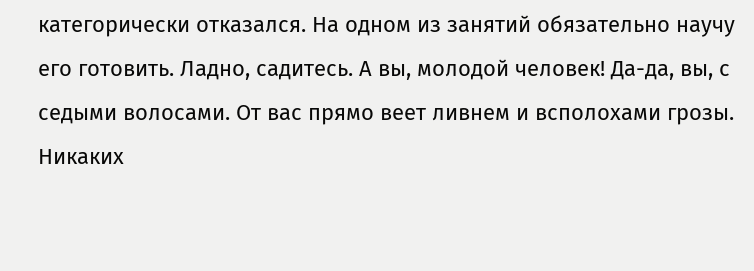категорически отказался. На одном из занятий обязательно научу его готовить. Ладно, садитесь. А вы, молодой человек! Да-да, вы, с седыми волосами. От вас прямо веет ливнем и всполохами грозы.
Никаких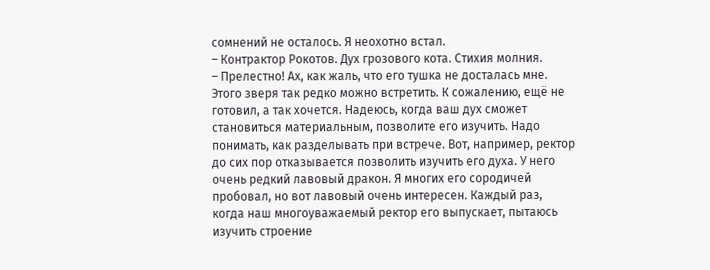сомнений не осталось. Я неохотно встал.
– Контрактор Рокотов. Дух грозового кота. Стихия молния.
– Прелестно! Ах, как жаль, что его тушка не досталась мне. Этого зверя так редко можно встретить. К сожалению, ещё не готовил, а так хочется. Надеюсь, когда ваш дух сможет становиться материальным, позволите его изучить. Надо понимать, как разделывать при встрече. Вот, например, ректор до сих пор отказывается позволить изучить его духа. У него очень редкий лавовый дракон. Я многих его сородичей пробовал, но вот лавовый очень интересен. Каждый раз, когда наш многоуважаемый ректор его выпускает, пытаюсь изучить строение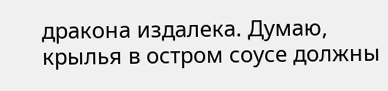дракона издалека. Думаю, крылья в остром соусе должны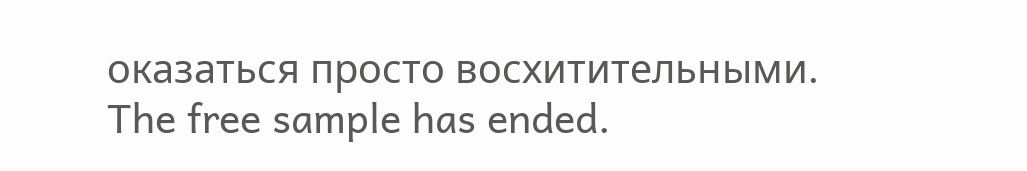оказаться просто восхитительными.
The free sample has ended.